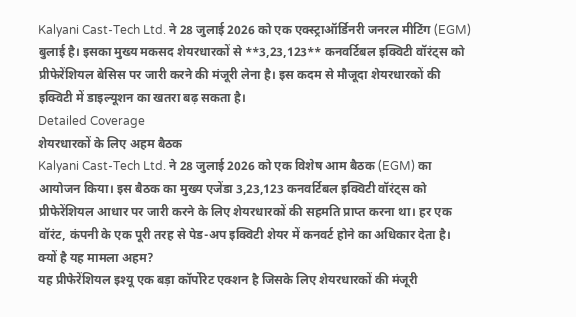Kalyani Cast-Tech Ltd. ने 28 जुलाई 2026 को एक एक्स्ट्राऑर्डिनरी जनरल मीटिंग (EGM) बुलाई है। इसका मुख्य मकसद शेयरधारकों से **3,23,123** कनवर्टिबल इक्विटी वॉरंट्स को प्रीफेरेंशियल बेसिस पर जारी करने की मंजूरी लेना है। इस कदम से मौजूदा शेयरधारकों की इक्विटी में डाइल्यूशन का खतरा बढ़ सकता है।
Detailed Coverage
शेयरधारकों के लिए अहम बैठक
Kalyani Cast-Tech Ltd. ने 28 जुलाई 2026 को एक विशेष आम बैठक (EGM) का आयोजन किया। इस बैठक का मुख्य एजेंडा 3,23,123 कनवर्टिबल इक्विटी वॉरंट्स को प्रीफेरेंशियल आधार पर जारी करने के लिए शेयरधारकों की सहमति प्राप्त करना था। हर एक वॉरंट, कंपनी के एक पूरी तरह से पेड-अप इक्विटी शेयर में कनवर्ट होने का अधिकार देता है।
क्यों है यह मामला अहम?
यह प्रीफेरेंशियल इश्यू एक बड़ा कॉर्पोरेट एक्शन है जिसके लिए शेयरधारकों की मंजूरी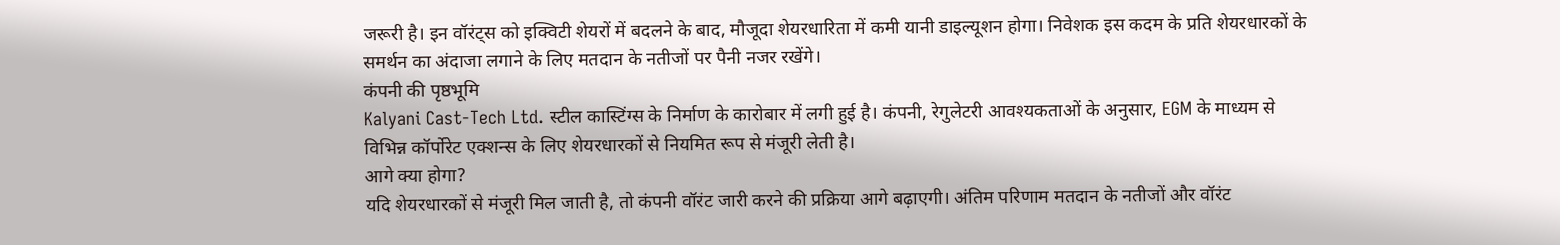जरूरी है। इन वॉरंट्स को इक्विटी शेयरों में बदलने के बाद, मौजूदा शेयरधारिता में कमी यानी डाइल्यूशन होगा। निवेशक इस कदम के प्रति शेयरधारकों के समर्थन का अंदाजा लगाने के लिए मतदान के नतीजों पर पैनी नजर रखेंगे।
कंपनी की पृष्ठभूमि
Kalyani Cast-Tech Ltd. स्टील कास्टिंग्स के निर्माण के कारोबार में लगी हुई है। कंपनी, रेगुलेटरी आवश्यकताओं के अनुसार, EGM के माध्यम से विभिन्न कॉर्पोरेट एक्शन्स के लिए शेयरधारकों से नियमित रूप से मंजूरी लेती है।
आगे क्या होगा?
यदि शेयरधारकों से मंजूरी मिल जाती है, तो कंपनी वॉरंट जारी करने की प्रक्रिया आगे बढ़ाएगी। अंतिम परिणाम मतदान के नतीजों और वॉरंट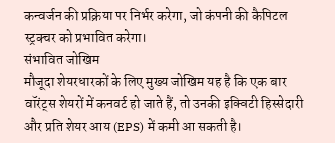कन्वर्जन की प्रक्रिया पर निर्भर करेगा, जो कंपनी की कैपिटल स्ट्रक्चर को प्रभावित करेगा।
संभावित जोखिम
मौजूदा शेयरधारकों के लिए मुख्य जोखिम यह है कि एक बार वॉरंट्स शेयरों में कनवर्ट हो जाते हैं, तो उनकी इक्विटी हिस्सेदारी और प्रति शेयर आय (EPS) में कमी आ सकती है।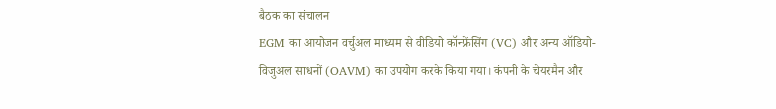बैठक का संचालन
EGM का आयोजन वर्चुअल माध्यम से वीडियो कॉन्फ्रेंसिंग (VC) और अन्य ऑडियो-विजुअल साधनों (OAVM) का उपयोग करके किया गया। कंपनी के चेयरमैन और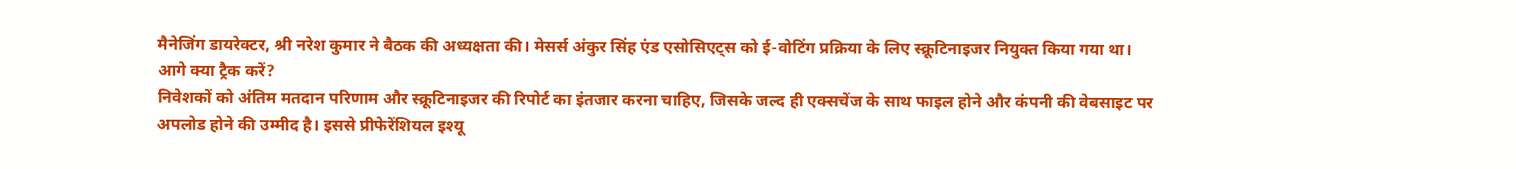मैनेजिंग डायरेक्टर, श्री नरेश कुमार ने बैठक की अध्यक्षता की। मेसर्स अंकुर सिंह एंड एसोसिएट्स को ई-वोटिंग प्रक्रिया के लिए स्क्रूटिनाइजर नियुक्त किया गया था।
आगे क्या ट्रैक करें?
निवेशकों को अंतिम मतदान परिणाम और स्क्रूटिनाइजर की रिपोर्ट का इंतजार करना चाहिए, जिसके जल्द ही एक्सचेंज के साथ फाइल होने और कंपनी की वेबसाइट पर अपलोड होने की उम्मीद है। इससे प्रीफेरेंशियल इश्यू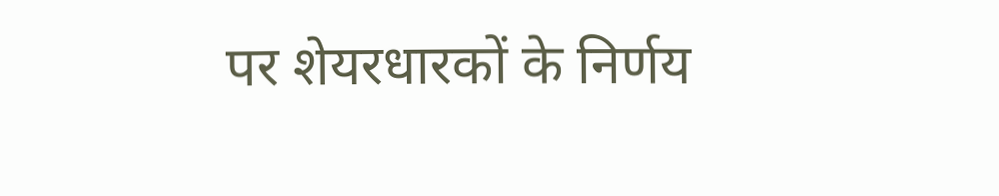पर शेयरधारकों के निर्णय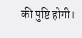की पुष्टि होगी।